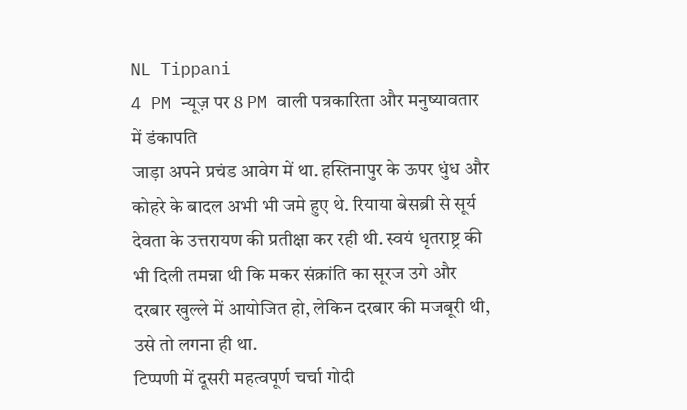NL Tippani
4 PM न्यूज़ पर 8 PM वाली पत्रकारिता और मनुष्यावतार में डंकापति
जाड़ा अपने प्रचंड आवेग में था. हस्तिनापुर के ऊपर धुंध और कोहरे के बादल अभी भी जमे हुए थे. रियाया बेसब्री से सूर्य देवता के उत्तरायण की प्रतीक्षा कर रही थी. स्वयं धृतराष्ट्र की भी दिली तमन्ना थी कि मकर संक्रांति का सूरज उगे और दरबार खुल्ले में आयोजित हो, लेकिन दरबार की मजबूरी थी, उसे तो लगना ही था.
टिप्पणी में दूसरी महत्वपूर्ण चर्चा गोदी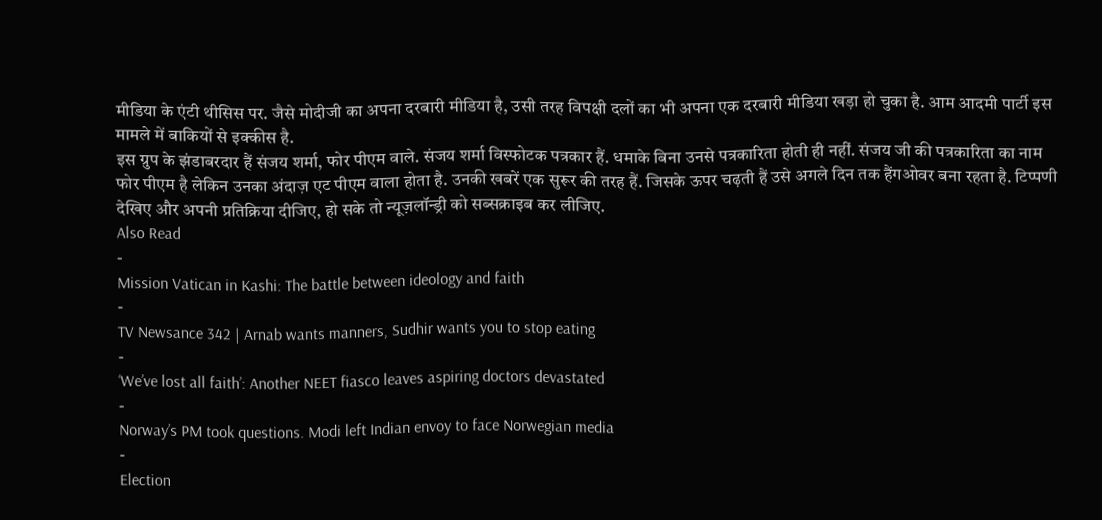मीडिया के एंटी थीसिस पर. जैसे मोदीजी का अपना दरबारी मीडिया है, उसी तरह विपक्षी दलों का भी अपना एक दरबारी मीडिया खड़ा हो चुका है. आम आदमी पार्टी इस मामले में बाकियों से इक्कीस है.
इस ग्रुप के झंडाबरदार हैं संजय शर्मा, फोर पीएम वाले. संजय शर्मा विस्फोटक पत्रकार हैं. धमाके बिना उनसे पत्रकारिता होती ही नहीं. संजय जी की पत्रकारिता का नाम फोर पीएम है लेकिन उनका अंदाज़ एट पीएम वाला होता है. उनकी खबरें एक सुरूर की तरह हैं. जिसके ऊपर चढ़ती हैं उसे अगले दिन तक हैंगओवर बना रहता है. टिप्पणी देखिए और अपनी प्रतिक्रिया दीजिए, हो सके तो न्यूज़लॉन्ड्री को सब्सक्राइब कर लीजिए.
Also Read
-
Mission Vatican in Kashi: The battle between ideology and faith
-
TV Newsance 342 | Arnab wants manners, Sudhir wants you to stop eating
-
‘We’ve lost all faith’: Another NEET fiasco leaves aspiring doctors devastated
-
Norway’s PM took questions. Modi left Indian envoy to face Norwegian media
-
Election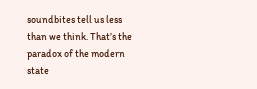soundbites tell us less than we think. That’s the paradox of the modern state